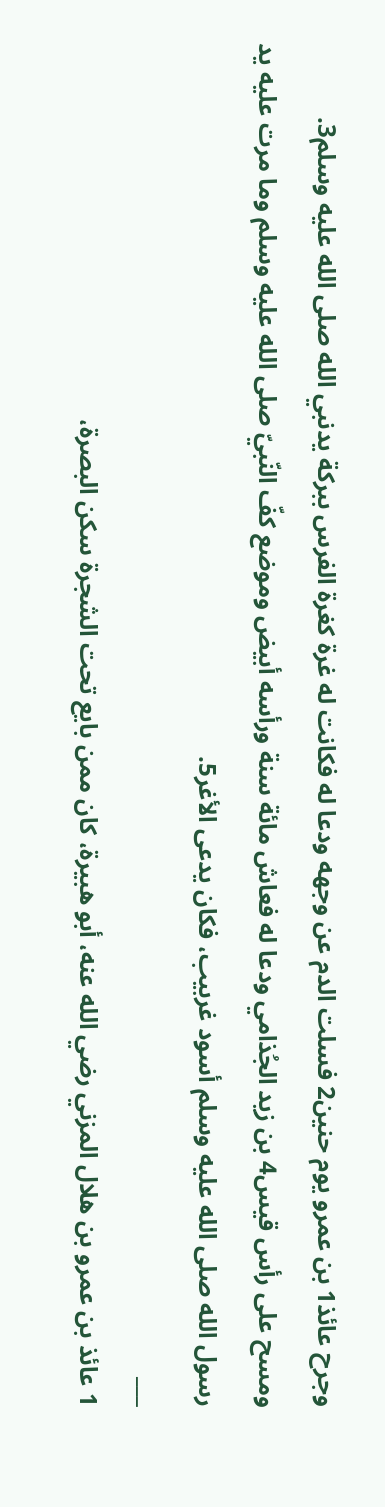وجرح عائذ1 بن عمرو يوم حنين2 فسلت الدم عن وجهه ودعا له فكانت له غرة كغرة الفرس ببركة يدنبي الله صلى الله عليه وسلم3.
ومسح على رأس قيس4 بن زيد الجُذامي ودعا له فعاش مائة سنة ورأسه أبيض وموضع كفّ النّبيّ صلى الله عليه وسلم وما مرت عليه يد رسول الله صلى الله عليه وسلم أسود غربيب، فكان يدعى الأغر5.
___
1 عائذ بن عمرو بن هلال المزني رضي الله عنه، أبو هبيرة، كان ممن بايع تحت الشجرة سكن البصرة،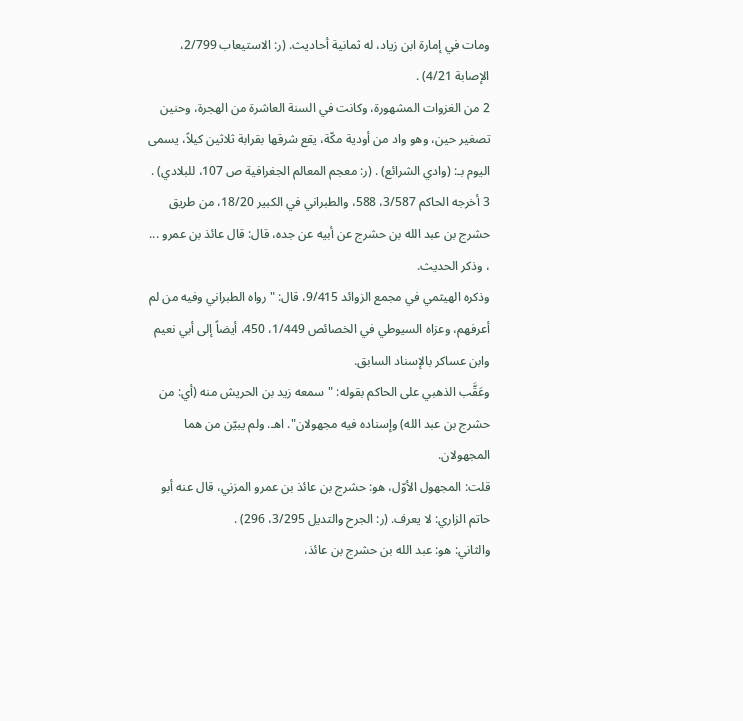ومات في إمارة ابن زياد، له ثمانية أحاديث. (ر: الاستيعاب 2/799، الإصابة 4/21) .
2 من الغزوات المشهورة، وكانت في السنة العاشرة من الهجرة، وحنين تصغير حين، وهو واد من أودية مكّة، يقع شرقها بقرابة ثلاثين كيلاً، يسمى اليوم بـ: (وادي الشرائع) . (ر: معجم المعالم الجغرافية ص 107، للبلادي) .
3 أخرجه الحاكم 3/587، 588، والطبراني في الكبير 18/20، من طريق حشرج بن عبد الله بن حشرج عن أبيه عن جده، قال: قال عائذ بن عمرو ... ، وذكر الحديث.
وذكره الهيثمي في مجمع الزوائد 9/415، قال: "رواه الطبراني وفيه من لم أعرفهم، وعزاه السيوطي في الخصائص 1/449، 450، أيضاً إلى أبي نعيم وابن عساكر بالإسناد السابق.
وعَقَّب الذهبي على الحاكم بقوله: "سمعه زيد بن الحريش منه (أي: من حشرج بن عبد الله) وإسناده فيه مجهولان". اهـ. ولم يبيّن من هما المجهولان.
قلت: المجهول الأوّل، هو: حشرج بن عائذ بن عمرو المزني، قال عنه أبو حاتم الزاري: لا يعرف. (ر: الجرح والتديل 3/295، 296) .
والثاني: هو: عبد الله بن حشرج بن عائذ،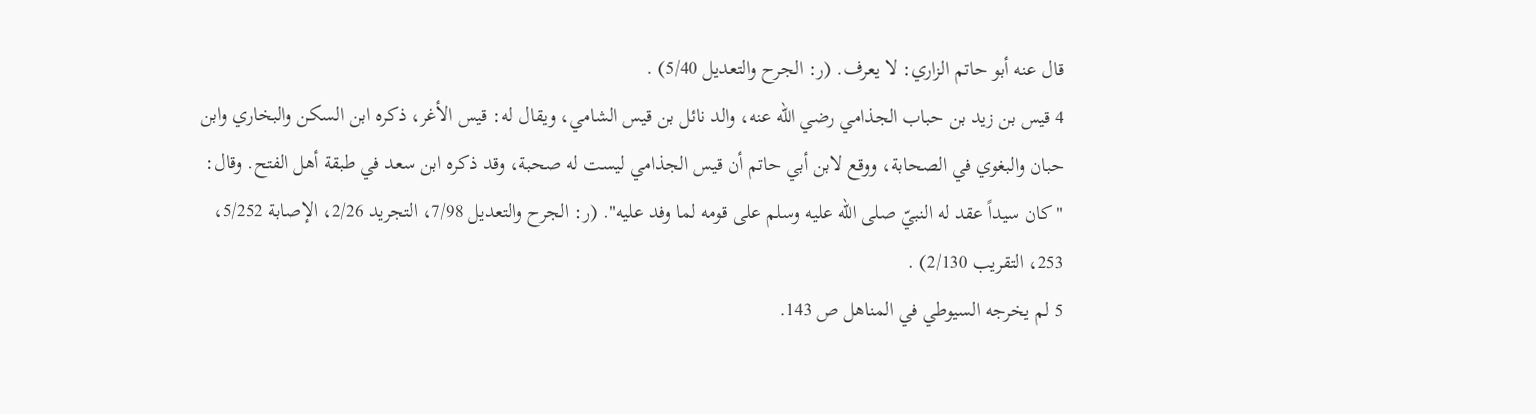قال عنه أبو حاتم الزاري: لا يعرف. (ر: الجرح والتعديل 5/40) .
4 قيس بن زيد بن حباب الجذامي رضي الله عنه، والد نائل بن قيس الشامي، ويقال له: قيس الأغر، ذكره ابن السكن والبخاري وابن حبان والبغوي في الصحابة، ووقع لابن أبي حاتم أن قيس الجذامي ليست له صحبة، وقد ذكره ابن سعد في طبقة أهل الفتح. وقال: "كان سيداً عقد له النبيّ صلى الله عليه وسلم على قومه لما وفد عليه". (ر: الجرح والتعديل 7/98، التجريد 2/26، الإصابة 5/252، 253، التقريب 2/130) .
5 لم يخرجه السيوطي في المناهل ص 143.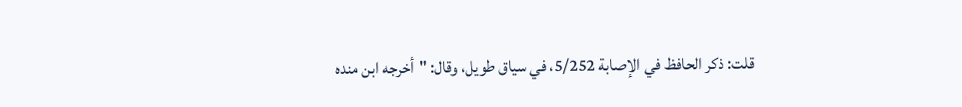قلت: ذكر الحافظ في الإصابة 5/252، في سياق طويل، وقال: "أخرجه ابن منده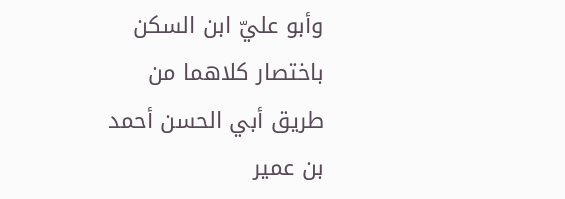وأبو عليّ ابن السكن باختصار كلاهما من طريق أبي الحسن أحمد بن عمير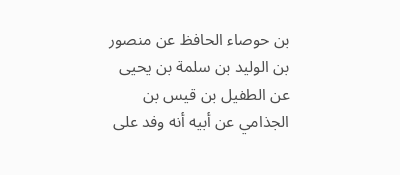بن حوصاء الحافظ عن منصور بن الوليد بن سلمة بن يحيى عن الطفيل بن قيس بن الجذامي عن أبيه أنه وفد على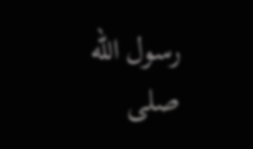رسول الله صلى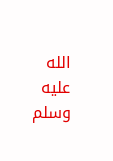الله عليه وسلم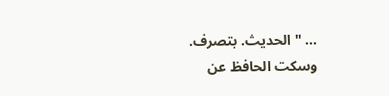... " الحديث. بتصرف. وسكت الحافظ عن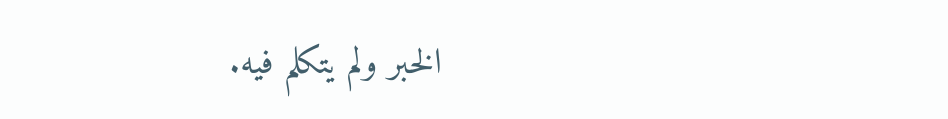الخبر ولم يتكلم فيه.